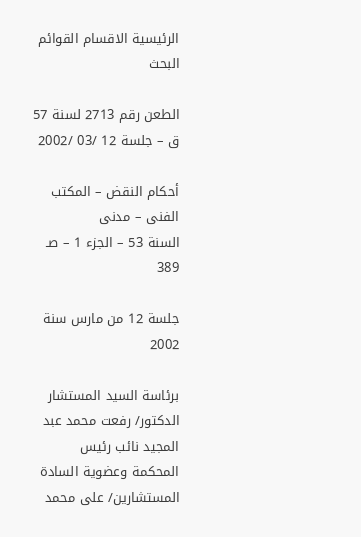الرئيسية الاقسام القوائم البحث

الطعن رقم 2713 لسنة 57 ق – جلسة 12 /03 /2002

أحكام النقض – المكتب الفنى – مدنى
السنة 53 – الجزء 1 – صـ 389

جلسة 12 من مارس سنة 2002

برئاسة السيد المستشار الدكتور/ رفعت محمد عبد المجيد نائب رئيس المحكمة وعضوية السادة المستشارين/ على محمد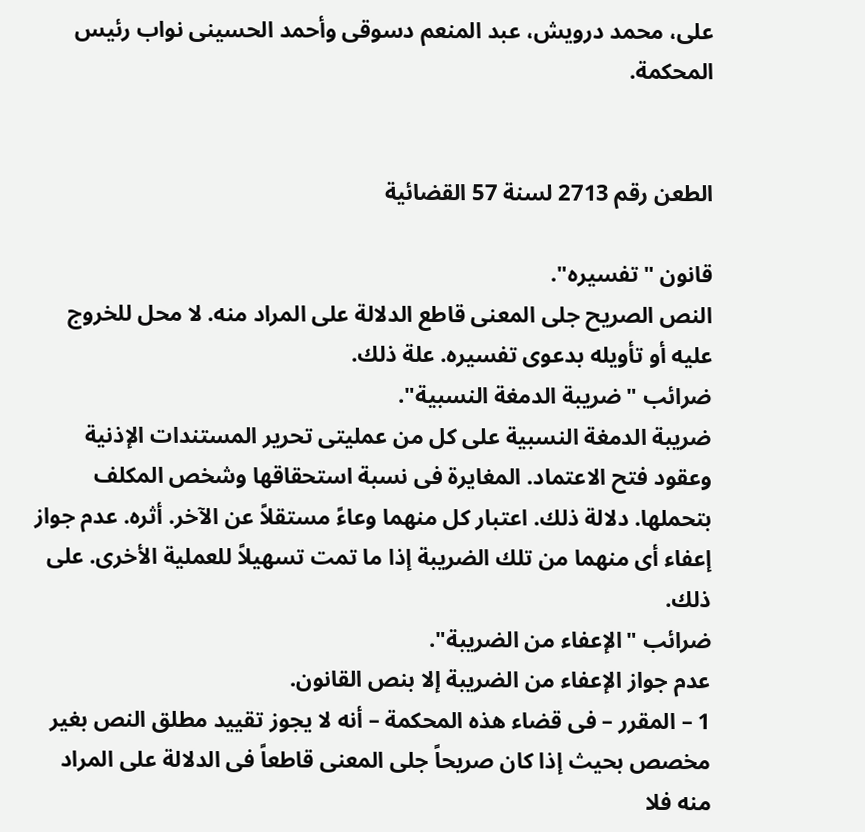على، محمد درويش، عبد المنعم دسوقى وأحمد الحسينى نواب رئيس المحكمة.


الطعن رقم 2713 لسنة 57 القضائية

قانون "تفسيره".
النص الصريح جلى المعنى قاطع الدلالة على المراد منه. لا محل للخروج عليه أو تأويله بدعوى تفسيره. علة ذلك.
ضرائب "ضريبة الدمغة النسبية".
ضريبة الدمغة النسبية على كل من عمليتى تحرير المستندات الإذنية وعقود فتح الاعتماد. المغايرة فى نسبة استحقاقها وشخص المكلف بتحملها. دلالة ذلك. اعتبار كل منهما وعاءً مستقلاً عن الآخر. أثره. عدم جواز إعفاء أى منهما من تلك الضريبة إذا ما تمت تسهيلاً للعملية الأخرى. على ذلك.
ضرائب "الإعفاء من الضريبة".
عدم جواز الإعفاء من الضريبة إلا بنص القانون.
1 – المقرر – فى قضاء هذه المحكمة – أنه لا يجوز تقييد مطلق النص بغير مخصص بحيث إذا كان صريحاً جلى المعنى قاطعاً فى الدلالة على المراد منه فلا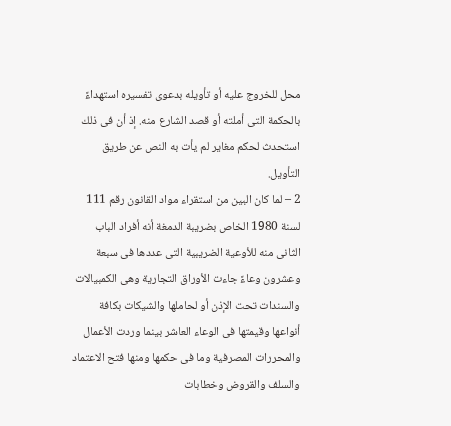محل للخروج عليه أو تأويله بدعوى تفسيره استهداءً بالحكمة التى أملته أو قصد الشارع منه. إذ أن فى ذلك استحدث لحكم مغاير لم يأت به النص عن طريق التأويل.
2 – لما كان البين من استقراء مواد القانون رقم 111 لسنة 1980 الخاص بضريبة الدمغة أنه أفراد الباب الثانى منه للأوعية الضريبية التى عددها فى سبعة وعشرون وعاءً جاءت الأوراق التجارية وهى الكمبيالات والسندات تحت الإذن أو لحاملها والشيكات بكافة أنواعها وقيمتها فى الوعاء العاشر بينما وردت الأعمال والمحررات المصرفية وما فى حكمها ومنها فتح الاعتماد والسلف والقروض وخطابات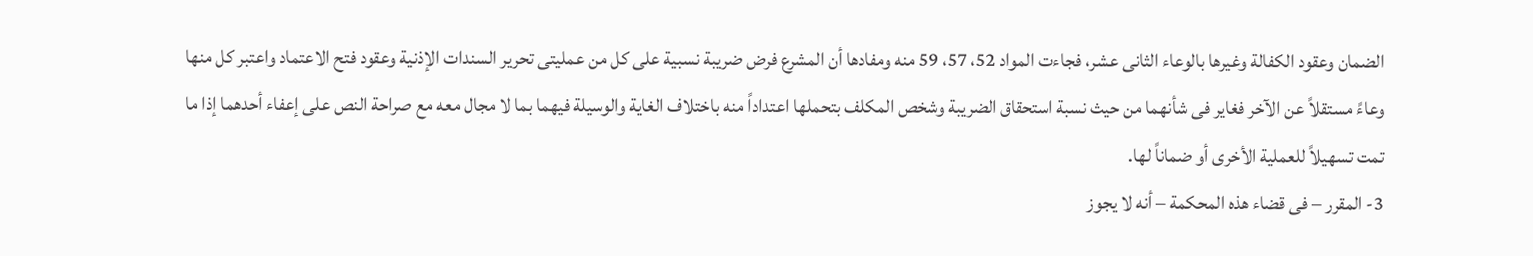الضمان وعقود الكفالة وغيرها بالوعاء الثانى عشر، فجاءت المواد 52، 57، 59 منه ومفادها أن المشرع فرض ضريبة نسبية على كل من عمليتى تحرير السندات الإذنية وعقود فتح الاعتماد واعتبر كل منها وعاءً مستقلاً عن الآخر فغاير فى شأنهما من حيث نسبة استحقاق الضريبة وشخص المكلف بتحملها اعتداداً منه باختلاف الغاية والوسيلة فيهما بما لا مجال معه مع صراحة النص على إعفاء أحدهما إذا ما تمت تسهيلاً للعملية الأخرى أو ضماناً لها.
3- المقرر – فى قضاء هذه المحكمة – أنه لا يجوز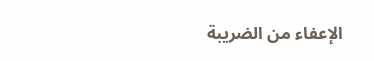الإعفاء من الضريبة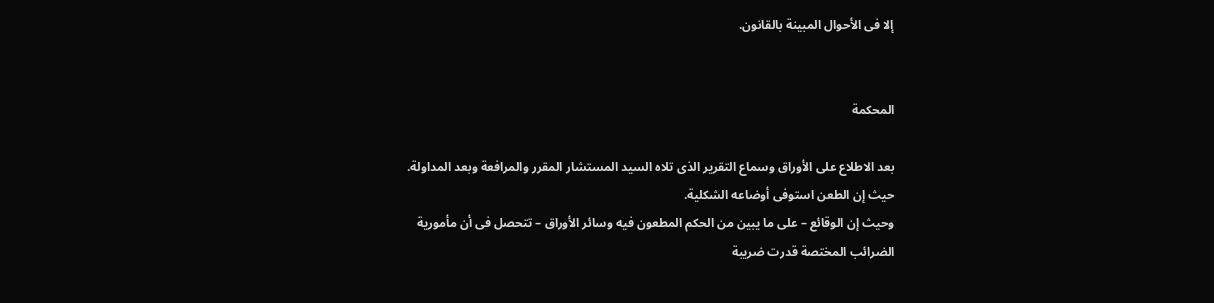إلا فى الأحوال المبينة بالقانون.


المحكمة

بعد الاطلاع على الأوراق وسماع التقرير الذى تلاه السيد المستشار المقرر والمرافعة وبعد المداولة.
حيث إن الطعن استوفى أوضاعه الشكلية.
وحيث إن الوقائع – على ما يبين من الحكم المطعون فيه وسائر الأوراق – تتحصل فى أن مأمورية الضرائب المختصة قدرت ضريبة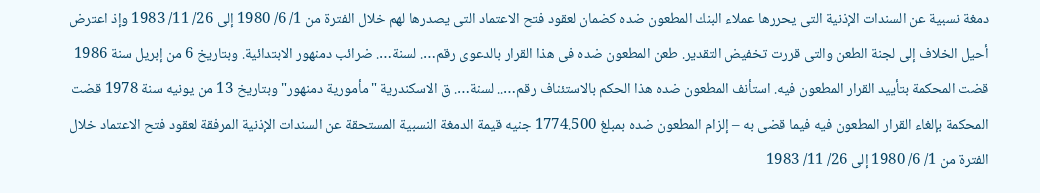دمغة نسبية عن السندات الإذنية التى يحررها عملاء البنك المطعون ضده كضمان لعقود فتح الاعتماد التى يصدرها لهم خلال الفترة من 1/ 6/ 1980 إلى 26/ 11/ 1983 وإذ اعترض أحيل الخلاف إلى لجنة الطعن والتى قررت تخفيض التقدير. طعن المطعون ضده فى هذا القرار بالدعوى رقم…. لسنة…. ضرائب دمنهور الابتدائية. وبتاريخ 6 من إبريل سنة 1986 قضت المحكمة بتأييد القرار المطعون فيه. استأنف المطعون ضده هذا الحكم بالاستئناف رقم….. لسنة…. ق الاسكندرية "مأمورية دمنهور" وبتاريخ 13 من يونيه سنة 1978 قضت المحكمة بإلغاء القرار المطعون فيه فيما قضى به – إلزام المطعون ضده بمبلغ 1774.500 جنيه قيمة الدمغة النسبية المستحقة عن السندات الإذنية المرفقة لعقود فتح الاعتماد خلال الفترة من 1/ 6/ 1980 إلى 26/ 11/ 1983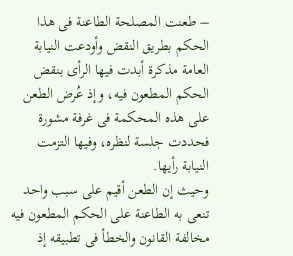– طعنت المصلحة الطاعنة فى هذا الحكم بطريق النقض وأودعت النيابة العامة مذكرة أبدت فيها الرأى بنقض الحكم المطعون فيه، وإذ عُرض الطعن على هذه المحكمة فى غرفة مشورة فحددت جلسة لنظره، وفيها التزمت النيابة رأيها.
وحيث إن الطعن أقيم على سبب واحد تنعى به الطاعنة على الحكم المطعون فيه مخالفة القانون والخطأ فى تطبيقه إذ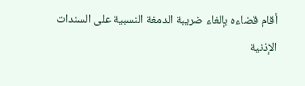أقام قضاءه بإلغاء ضريبة الدمغة النسبية على السندات الإذنية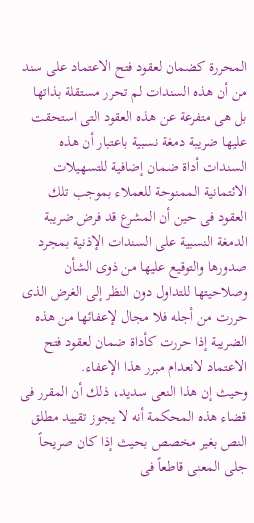المحررة كضمان لعقود فتح الاعتماد على سند من أن هذه السندات لم تحرر مستقلة بذاتها بل هى متفرعة عن هذه العقود التى استحقت عليها ضريبة دمغة نسبية باعتبار أن هذه السندات أداة ضمان إضافية للتسهيلات الائتمانية الممنوحة للعملاء بموجب تلك العقود فى حين أن المشرع قد فرض ضريبة الدمغة النسبية على السندات الإذنية بمجرد صدورها والتوقيع عليها من ذوى الشأن وصلاحيتها للتداول دون النظر إلى الغرض الذى حررت من أجله فلا مجال لإعفائها من هذه الضريبة إذا حررت كأداة ضمان لعقود فتح الاعتماد لانعدام مبرر هذا الإعفاء.
وحيث إن هذا النعى سديد، ذلك أن المقرر فى قضاء هذه المحكمة أنه لا يجوز تقييد مطلق النص بغير مخصص بحيث إذا كان صريحاً جلى المعنى قاطعاً فى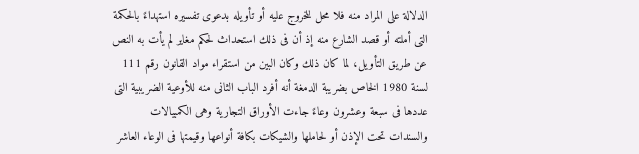الدلالة على المراد منه فلا محل للخروج عليه أو تأويله بدعوى تفسيره استهداءً بالحكمة التى أملته أو قصد الشارع منه إذ أن فى ذلك استحداث لحكم مغاير لم يأت به النص عن طريق التأويل، لما كان ذلك وكان البين من استقراء مواد القانون رقم 111 لسنة 1980 الخاص بضريبة الدمغة أنه أفرد الباب الثانى منه للأوعية الضريبية التى عددها فى سبعة وعشرون وعاءً جاءت الأوراق التجارية وهى الكمبيالات والسندات تحت الإذن أو لحاملها والشيكات بكافة أنواعها وقيمتها فى الوعاء العاشر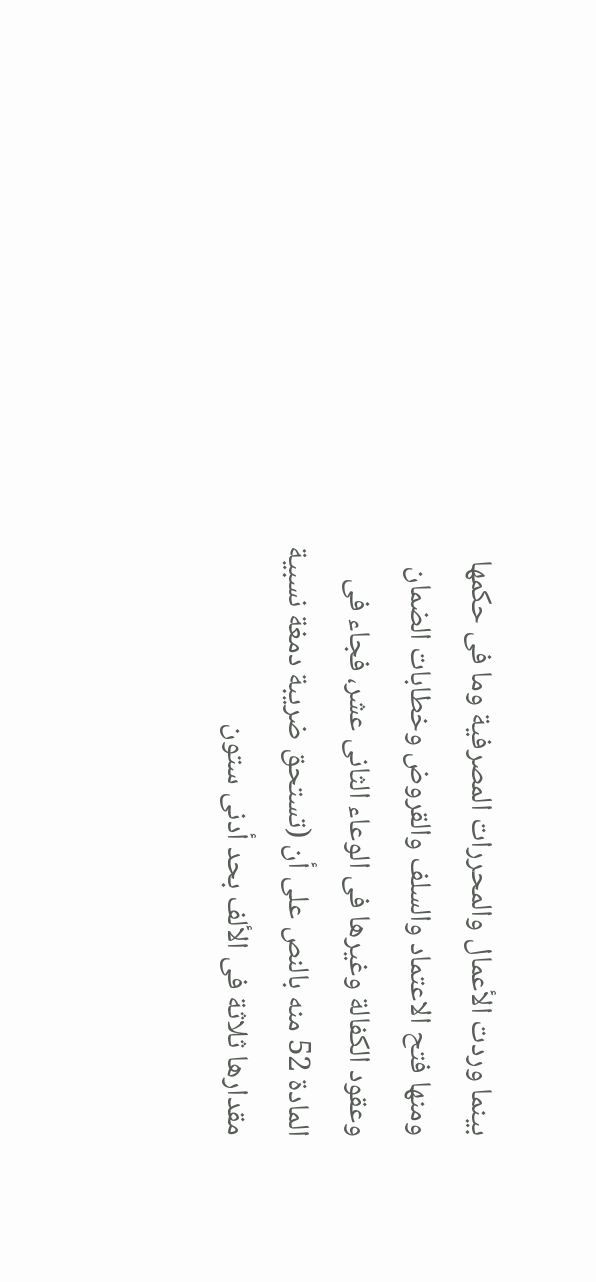بينما وردت الأعمال والمحررات المصرفية وما فى حكمها ومنها فتح الاعتماد والسلف والقروض وخطابات الضمان وعقود الكفالة وغيرها فى الوعاء الثانى عشر، فجاء فى المادة 52 منه بالنص على أن (تستحق ضريبة دمغة نسبية مقدارها ثلاثة فى الألف بحد أدنى ستون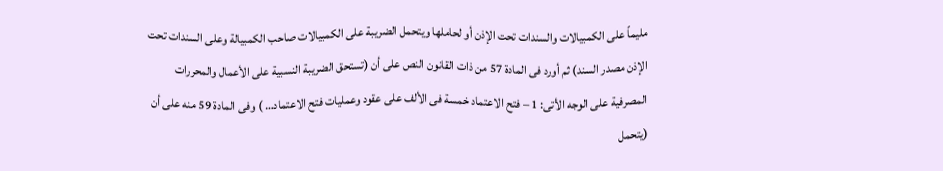مليماً على الكمبيالات والسندات تحت الإذن أو لحاملها ويتحمل الضريبة على الكمبيالات صاحب الكمبيالة وعلى السندات تحت الإذن مصدر السند) ثم أورد فى المادة 57 من ذات القانون النص على أن (تستحق الضريبة النسبية على الأعمال والمحررات المصرفية على الوجه الأتى: 1 – فتح الاعتماد خمسة فى الألف على عقود وعمليات فتح الاعتماد… ) وفى المادة 59 منه على أن (يتحمل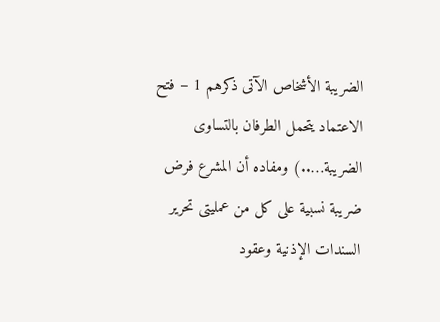الضريبة الأشخاص الآتى ذكرهم 1 – فتح الاعتماد يتحمل الطرفان بالتساوى الضريبة…..) ومفاده أن المشرع فرض ضريبة نسبية على كل من عمليتى تحرير السندات الإذنية وعقود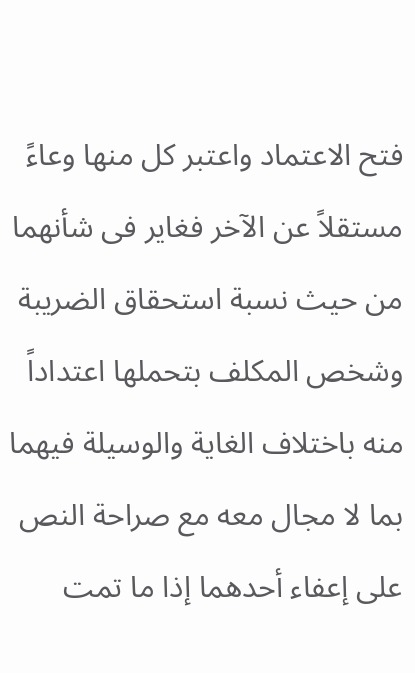فتح الاعتماد واعتبر كل منها وعاءً مستقلاً عن الآخر فغاير فى شأنهما من حيث نسبة استحقاق الضريبة وشخص المكلف بتحملها اعتداداً منه باختلاف الغاية والوسيلة فيهما بما لا مجال معه مع صراحة النص على إعفاء أحدهما إذا ما تمت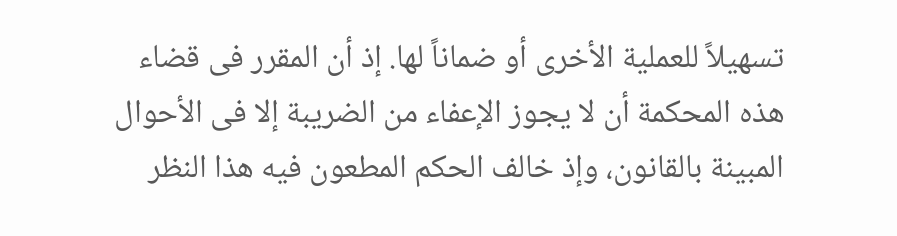تسهيلاً للعملية الأخرى أو ضماناً لها. إذ أن المقرر فى قضاء هذه المحكمة أن لا يجوز الإعفاء من الضريبة إلا فى الأحوال المبينة بالقانون، وإذ خالف الحكم المطعون فيه هذا النظر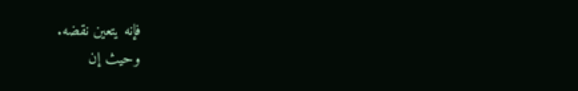فإنه يتعين نقضه.
وحيث إن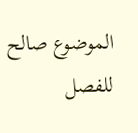الموضوع صالح للفصل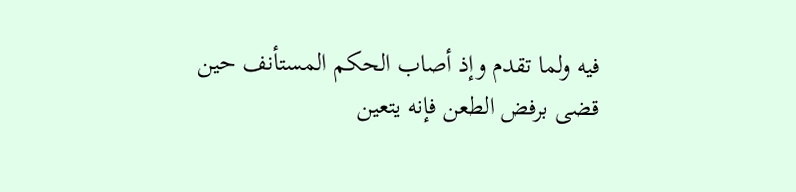فيه ولما تقدم وإذ أصاب الحكم المستأنف حين قضى برفض الطعن فإنه يتعين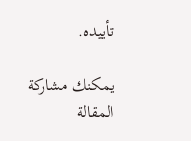تأييده.

يمكنك مشاركة المقالة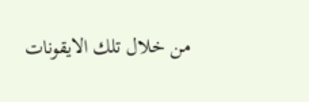من خلال تلك الايقونات